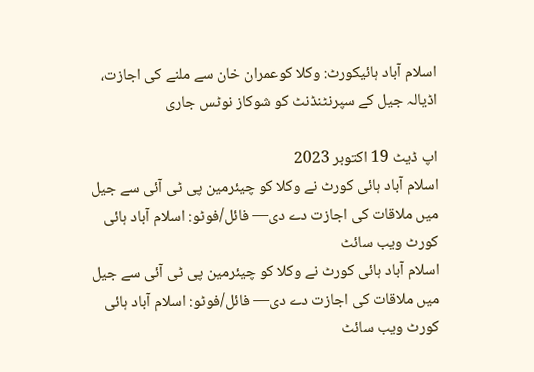اسلام آباد ہائیکورٹ: وکلا کوعمران خان سے ملنے کی اجازت، اڈیالہ جیل کے سپرنٹنڈنٹ کو شوکاز نوٹس جاری

اپ ڈیٹ 19 اکتوبر 2023
اسلام آباد ہائی کورٹ نے وکلا کو چیئرمین پی ٹی آئی سے جیل میں ملاقات کی اجازت دے دی— فائل/فوٹو: اسلام آباد ہائی کورٹ ویب سائٹ
اسلام آباد ہائی کورٹ نے وکلا کو چیئرمین پی ٹی آئی سے جیل میں ملاقات کی اجازت دے دی— فائل/فوٹو: اسلام آباد ہائی کورٹ ویب سائٹ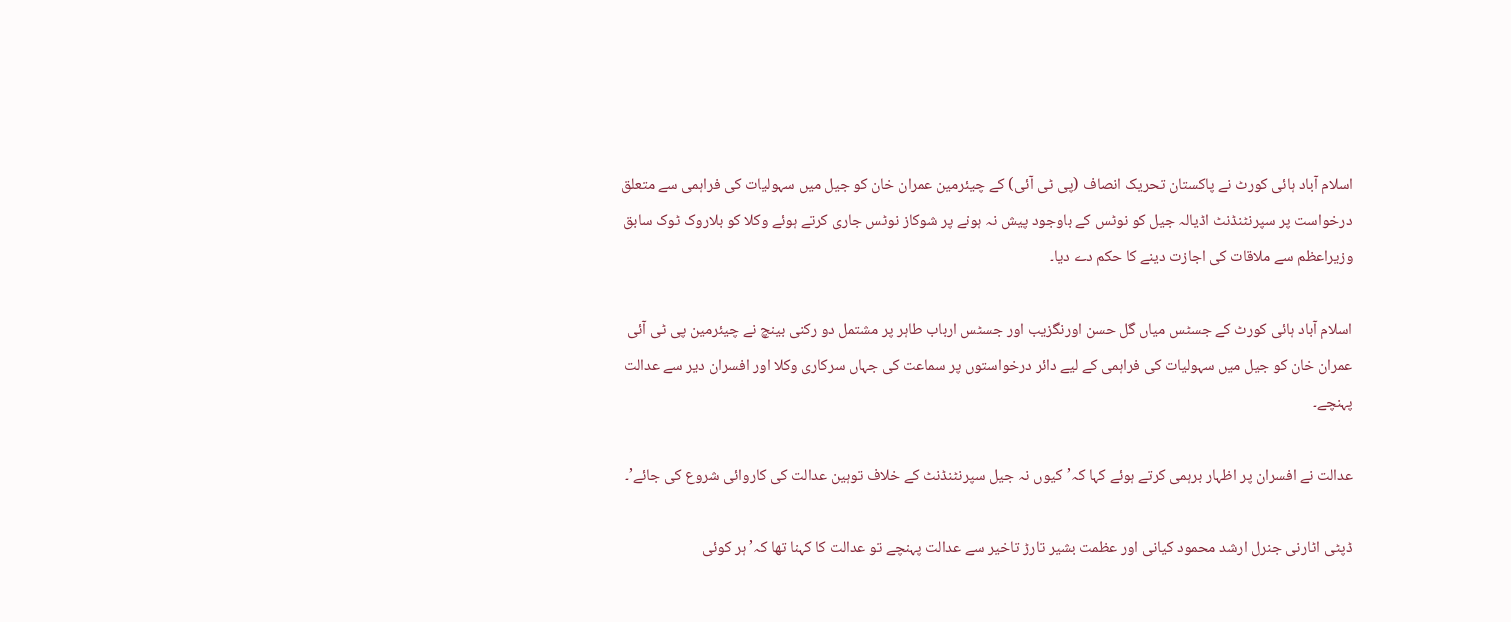اسلام آباد ہائی کورٹ نے پاکستان تحریک انصاف (پی ٹی آئی) کے چیئرمین عمران خان کو جیل میں سہولیات کی فراہمی سے متعلق درخواست پر سپرنٹنڈنٹ اڈیالہ جیل کو نوٹس کے باوجود پیش نہ ہونے پر شوکاز نوٹس جاری کرتے ہوئے وکلا کو بلاروک ٹوک سابق وزیراعظم سے ملاقات کی اجازت دینے کا حکم دے دیا۔

اسلام آباد ہائی کورٹ کے جسٹس میاں گل حسن اورنگزیب اور جسٹس ارباب طاہر پر مشتمل دو رکنی بینچ نے چیئرمین پی ٹی آئی عمران خان کو جیل میں سہولیات کی فراہمی کے لیے دائر درخواستوں پر سماعت کی جہاں سرکاری وکلا اور افسران دیر سے عدالت پہنچے۔

عدالت نے افسران پر اظہار برہمی کرتے ہوئے کہا کہ’کیوں نہ جیل سپرنٹنڈنٹ کے خلاف توہین عدالت کی کاروائی شروع کی جائے’۔

ڈپٹی اٹارنی جنرل ارشد محمود کیانی اور عظمت بشیر تارڑ تاخیر سے عدالت پہنچے تو عدالت کا کہنا تھا کہ’ ہر کوئی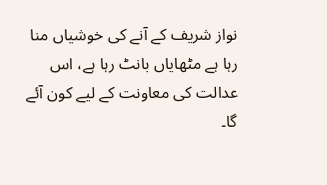نواز شریف کے آنے کی خوشیاں منا رہا ہے مٹھایاں بانٹ رہا ہے، اس عدالت کی معاونت کے لیے کون آئے گا۔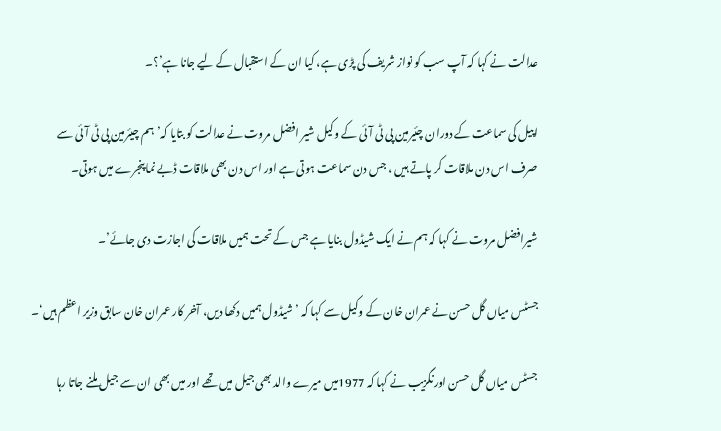عدالت نے کہا کہ آپ سب کو نواز شریف کی پڑی ہے، کیا ان کے استقبال کے لیے جانا ہے’؟۔

اپیل کی سماعت کے دوران چئیرمین پی ٹی آئی کے وکیل شیر افضل مروت نے عدالت کو بتایا کہ’ ہم چیئرمین پی ٹی آئی سے صرف اس دن ملاقات کر پاتے ہیں ، جس دن سماعت ہوتی ہے اور اس دن بھی ملاقات ڈبے نما پنجرے میں ہوتی۔

شیرافضل مروت نے کہا کہ ہم نے ایک شیڈول بنایا ہے جس کے تحت ہمیں ملاقات کی اجازت دی جائے’۔

جسٹس میاں گل حسن نے عمران خان کے وکیل سے کہا کہ ’شیڈول ہمیں دکھا دیں، آخر کار عمران خان سابق وزیر اعظم ہیں‘۔

جسٹس میاں گل حسن اورنگزیب نے کہا کہ 1977میں میرے والد بھی جیل میں تھے اور میں بھی ان سے جیل ملنے جاتا رہا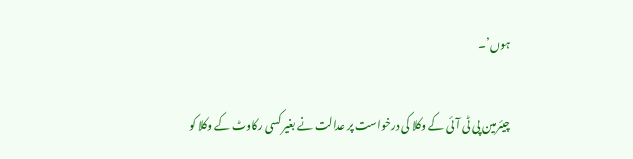ہوں’۔

چیئرمین پی ٹی آئی کے وکلا کی درخواست پر عدالت نے بغیر کسی رکاوٹ کے وکلا کو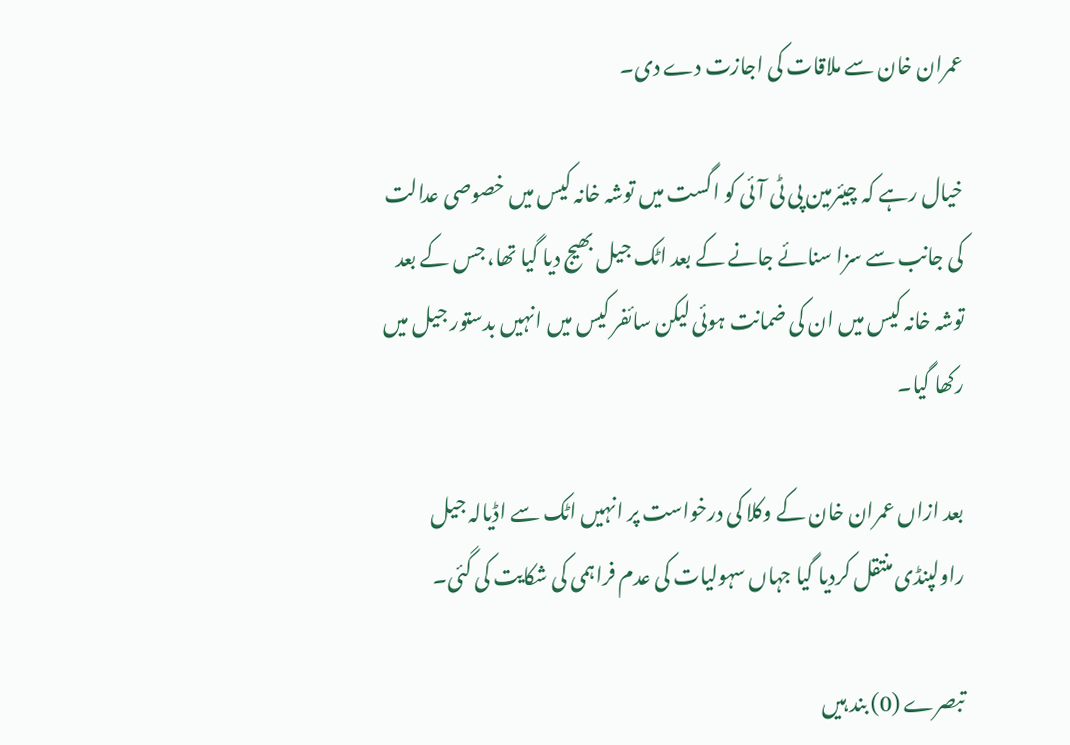عمران خان سے ملاقات کی اجازت دے دی۔

خیال رہے کہ چیئرمین پی ٹی آئی کو اگست میں توشہ خانہ کیس میں خصوصی عدالت کی جانب سے سزا سنائے جانے کے بعد اٹک جیل بھیج دیا گیا تھا، جس کے بعد توشہ خانہ کیس میں ان کی ضمانت ہوئی لیکن سائفر کیس میں انہیں بدستور جیل میں رکھا گیا۔

بعد ازاں عمران خان کے وکلا کی درخواست پر انہیں اٹک سے اڈیالہ جیل راولپنڈی منتقل کردیا گیا جہاں سہولیات کی عدم فراہمی کی شکایت کی گئی۔

تبصرے (0) بند ہیں